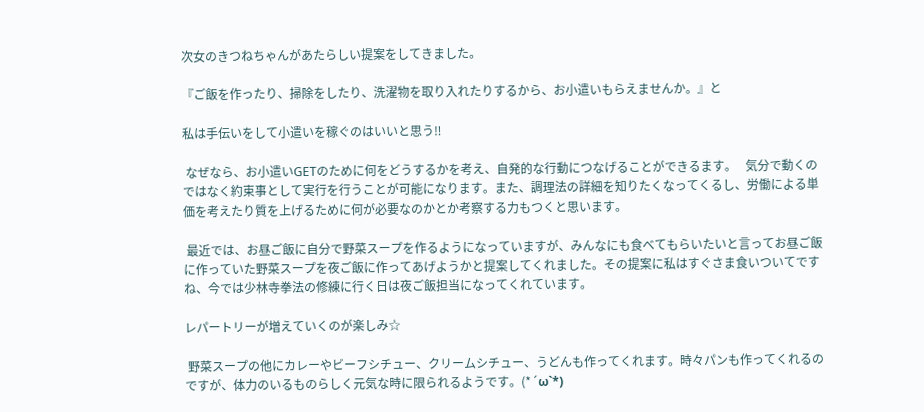次女のきつねちゃんがあたらしい提案をしてきました。

『ご飯を作ったり、掃除をしたり、洗濯物を取り入れたりするから、お小遣いもらえませんか。』と

私は手伝いをして小遣いを稼ぐのはいいと思う‼

 なぜなら、お小遣いGETのために何をどうするかを考え、自発的な行動につなげることができるます。   気分で動くのではなく約束事として実行を行うことが可能になります。また、調理法の詳細を知りたくなってくるし、労働による単価を考えたり質を上げるために何が必要なのかとか考察する力もつくと思います。

 最近では、お昼ご飯に自分で野菜スープを作るようになっていますが、みんなにも食べてもらいたいと言ってお昼ご飯に作っていた野菜スープを夜ご飯に作ってあげようかと提案してくれました。その提案に私はすぐさま食いついてですね、今では少林寺拳法の修練に行く日は夜ご飯担当になってくれています。

レパートリーが増えていくのが楽しみ☆

 野菜スープの他にカレーやビーフシチュー、クリームシチュー、うどんも作ってくれます。時々パンも作ってくれるのですが、体力のいるものらしく元気な時に限られるようです。(*´ω`*)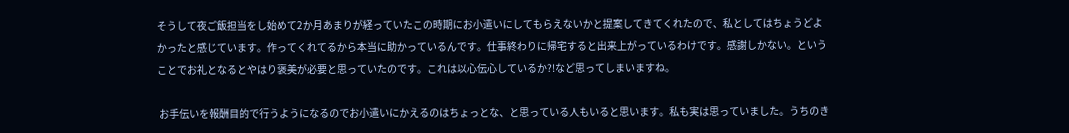そうして夜ご飯担当をし始めて2か月あまりが経っていたこの時期にお小遣いにしてもらえないかと提案してきてくれたので、私としてはちょうどよかったと感じています。作ってくれてるから本当に助かっているんです。仕事終わりに帰宅すると出来上がっているわけです。感謝しかない。ということでお礼となるとやはり褒美が必要と思っていたのです。これは以心伝心しているか?!など思ってしまいますね。

 お手伝いを報酬目的で行うようになるのでお小遣いにかえるのはちょっとな、と思っている人もいると思います。私も実は思っていました。うちのき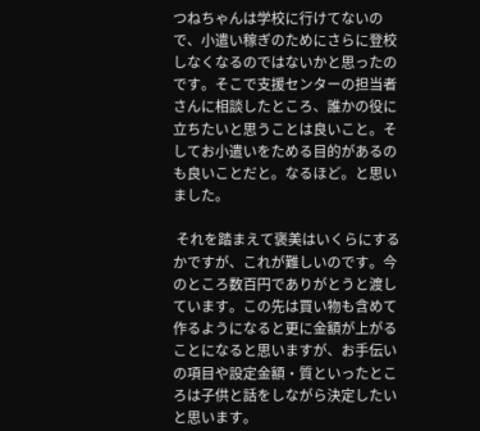つねちゃんは学校に行けてないので、小遣い稼ぎのためにさらに登校しなくなるのではないかと思ったのです。そこで支援センターの担当者さんに相談したところ、誰かの役に立ちたいと思うことは良いこと。そしてお小遣いをためる目的があるのも良いことだと。なるほど。と思いました。

 それを踏まえて褒美はいくらにするかですが、これが難しいのです。今のところ数百円でありがとうと渡しています。この先は買い物も含めて作るようになると更に金額が上がることになると思いますが、お手伝いの項目や設定金額・質といったところは子供と話をしながら決定したいと思います。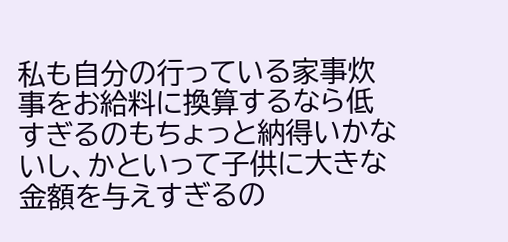私も自分の行っている家事炊事をお給料に換算するなら低すぎるのもちょっと納得いかないし、かといって子供に大きな金額を与えすぎるの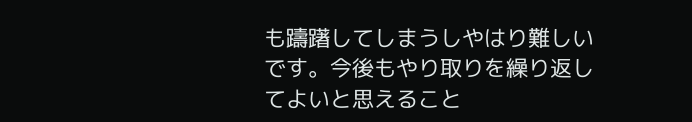も躊躇してしまうしやはり難しいです。今後もやり取りを繰り返してよいと思えること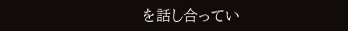を話し合ってい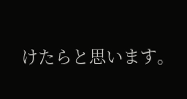けたらと思います。